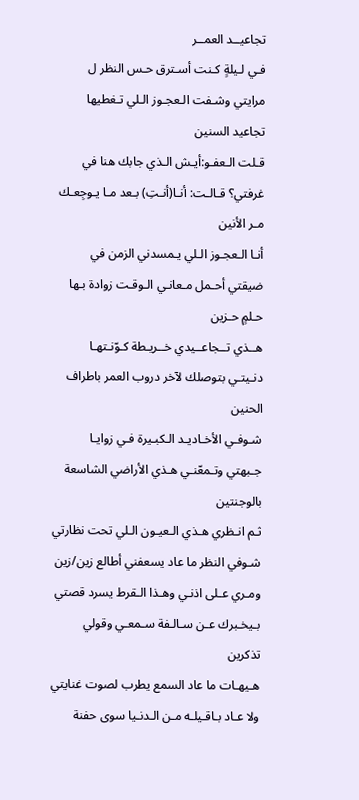تجاعيــد العمــر
فـي لـيلةٍ كـنت أسـترق حـس النظر ل مرايتي وشـفت الـعجـوز الـلي تـغطيها تجاعيد السنين
قـلت الـعفـو:أيـش الـذي جابك هنا في غرفتي؟ قـالـت: أنـا(أنـتِ) بـعد مـا يـوجِعـك مـر الأنين
أنـا الـعجـوز الـلي يـمسدني الزمن في ضيقتي أحـمل مـعانـي الـوقـت زوادة بـها حـلمٍ حـزين
هــذي تــجاعــيدي خــريـطة كـوّنـتهـا دنـيتـي بتوصلك لآخر دروب العمر باطراف الحنين
شـوفـي الأخـاديـد الـكبـيرة فـي زوايـا جـبهتي وتـمعّنـي هـذي الأراضي الشاسعة بالوجنتين
ثـم انـظري هـذي الـعيـون الـلي تحت نظارتي شـوفي النظر ما عاد يسعفني أطالع زين/زين
ومـري عـلى اذنـي وهـذا الـقرط يسرد قصتي بـيخـبرك عـن سـالـفة سـمعـي وقولي تذكرين
هـيهـات ما عاد السمع يطرب لصوت غنايتي ولا عـاد بـاقـيلـه مـن الـدنـيا سوى حفنة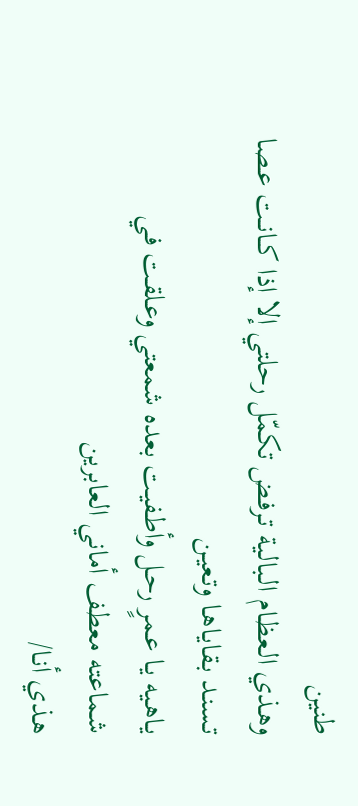طنين
وهـذي الـعظـام الـبالـية تـرفـض تكمّل رحلتي إلا إذا كــانــت عـصا تـسنـد بـقايـاهـا وتـعيـن
يـاهـيه يـا عـمرٍ رحـل وأطـفيـت بعده شمعتي وعـلقـت فـي شـماعته معطف أماني العابرين
هـذي أنـا/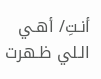أنـتِ/ أهـي الـلي ظـهرت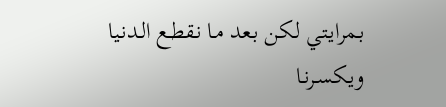بـمرايـتي لـكن بـعد مـا نـقطـع الـدنـيا ويـكسـرنـا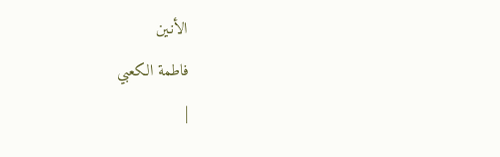الأنـين
فاطمة الكعبي
|